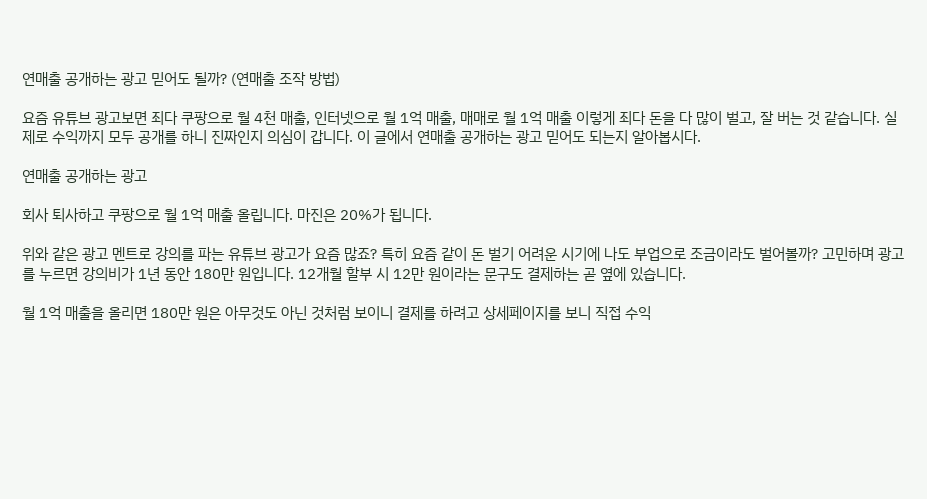연매출 공개하는 광고 믿어도 될까? (연매출 조작 방법)

요즘 유튜브 광고보면 죄다 쿠팡으로 월 4천 매출, 인터넷으로 월 1억 매출, 매매로 월 1억 매출 이렇게 죄다 돈을 다 많이 벌고, 잘 버는 것 같습니다. 실제로 수익까지 모두 공개를 하니 진짜인지 의심이 갑니다. 이 글에서 연매출 공개하는 광고 믿어도 되는지 알아봅시다.

연매출 공개하는 광고

회사 퇴사하고 쿠팡으로 월 1억 매출 올립니다. 마진은 20%가 됩니다.

위와 같은 광고 멘트로 강의를 파는 유튜브 광고가 요즘 많죠? 특히 요즘 같이 돈 벌기 어려운 시기에 나도 부업으로 조금이라도 벌어볼까? 고민하며 광고를 누르면 강의비가 1년 동안 180만 원입니다. 12개월 할부 시 12만 원이라는 문구도 결제하는 곧 옆에 있습니다.

월 1억 매출을 올리면 180만 원은 아무것도 아닌 것처럼 보이니 결제를 하려고 상세페이지를 보니 직접 수익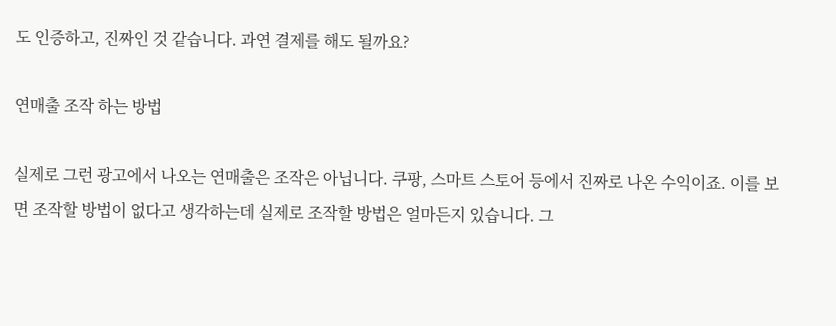도 인증하고, 진짜인 것 같습니다. 과연 결제를 해도 될까요?

연매출 조작 하는 방법

실제로 그런 광고에서 나오는 연매출은 조작은 아닙니다. 쿠팡, 스마트 스토어 등에서 진짜로 나온 수익이죠. 이를 보면 조작할 방법이 없다고 생각하는데 실제로 조작할 방법은 얼마든지 있습니다. 그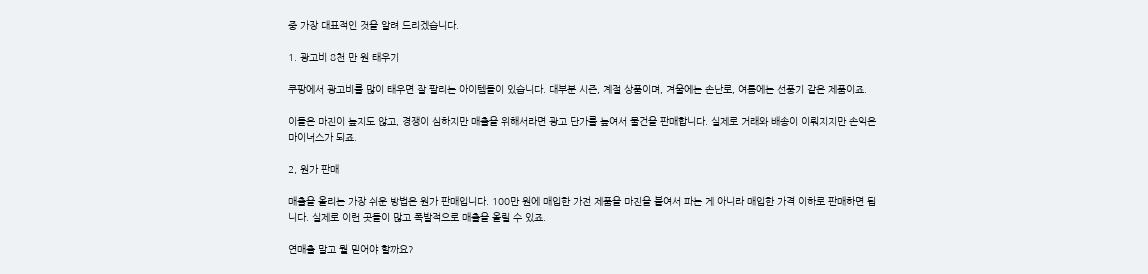중 가장 대표적인 것을 알려 드리겠습니다.

1. 광고비 8천 만 원 태우기

쿠팡에서 광고비를 많이 태우면 잘 팔리는 아이템들이 있습니다. 대부분 시즌, 계절 상품이며, 겨울에는 손난로, 여름에는 선풍기 같은 제품이죠.

이들은 마진이 높지도 않고, 경쟁이 심하지만 매출을 위해서라면 광고 단가를 높여서 물건을 판매합니다. 실제로 거래와 배송이 이뤄지지만 손익은 마이너스가 되죠.

2, 원가 판매

매출을 올리는 가장 쉬운 방법은 원가 판매입니다. 100만 원에 매입한 가전 제품을 마진을 붙여서 파는 게 아니라 매입한 가격 이하로 판매하면 됩니다. 실제로 이런 곳들이 많고 폭발적으로 매출을 올릴 수 있죠.

연매출 말고 뭘 믿어야 할까요?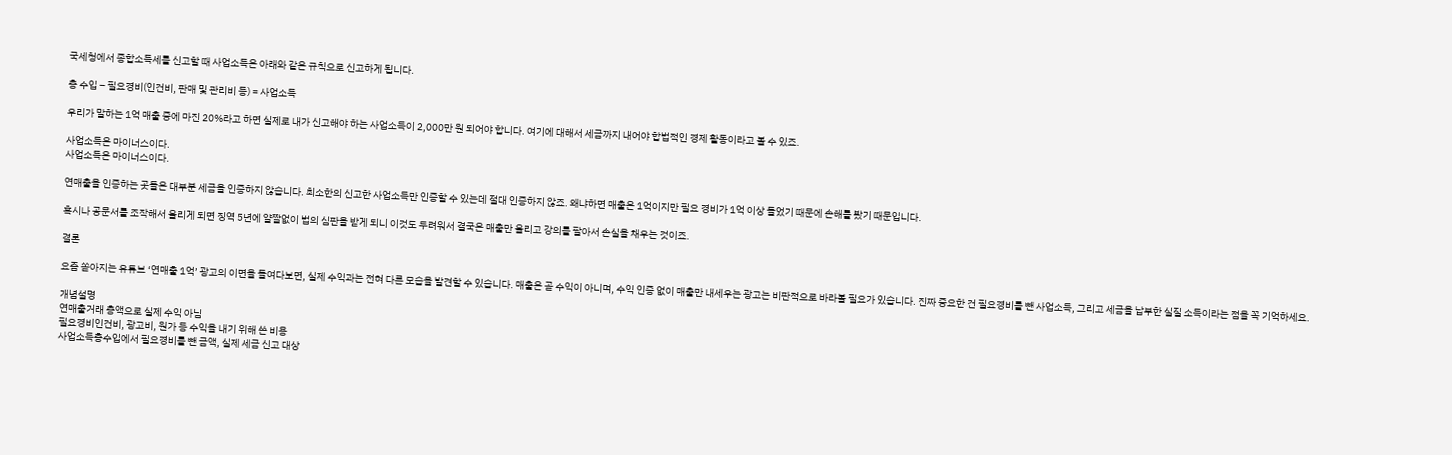국세청에서 종합소득세를 신고할 때 사업소득은 아래와 같은 규칙으로 신고하게 됩니다.

총 수입 – 필요경비(인건비, 판매 및 관리비 등) = 사업소득

우리가 말하는 1억 매출 중에 마진 20%라고 하면 실제로 내가 신고해야 하는 사업소득이 2,000만 원 되어야 합니다. 여기에 대해서 세금까지 내어야 합법적인 경제 활동이라고 볼 수 있죠.

사업소득은 마이너스이다.
사업소득은 마이너스이다.

연매출을 인증하는 곳들은 대부분 세금을 인증하지 않습니다. 최소한의 신고한 사업소득만 인증할 수 있는데 절대 인증하지 않죠. 왜냐하면 매출은 1억이지만 필요 경비가 1억 이상 들었기 때문에 손해를 봤기 때문입니다.

혹시나 공문서를 조작해서 올리게 되면 징역 5년에 얄짤없이 법의 심판을 받게 되니 이것도 두려워서 결국은 매출만 올리고 강의를 팔아서 손실을 채우는 것이죠.

결론

요즘 쏟아지는 유튜브 ‘연매출 1억’ 광고의 이면을 들여다보면, 실제 수익과는 전혀 다른 모습을 발견할 수 있습니다. 매출은 곧 수익이 아니며, 수익 인증 없이 매출만 내세우는 광고는 비판적으로 바라볼 필요가 있습니다. 진짜 중요한 건 필요경비를 뺀 사업소득, 그리고 세금을 납부한 실질 소득이라는 점을 꼭 기억하세요.

개념설명
연매출거래 총액으로 실제 수익 아님
필요경비인건비, 광고비, 원가 등 수익을 내기 위해 쓴 비용
사업소득총수입에서 필요경비를 뺀 금액, 실제 세금 신고 대상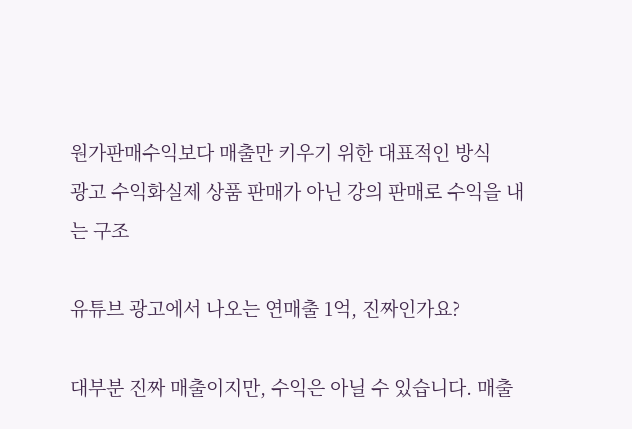원가판매수익보다 매출만 키우기 위한 대표적인 방식
광고 수익화실제 상품 판매가 아닌 강의 판매로 수익을 내는 구조

유튜브 광고에서 나오는 연매출 1억, 진짜인가요?

대부분 진짜 매출이지만, 수익은 아닐 수 있습니다. 매출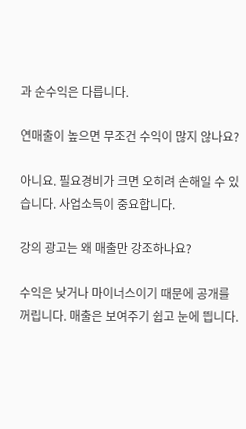과 순수익은 다릅니다.

연매출이 높으면 무조건 수익이 많지 않나요?

아니요. 필요경비가 크면 오히려 손해일 수 있습니다. 사업소득이 중요합니다.

강의 광고는 왜 매출만 강조하나요?

수익은 낮거나 마이너스이기 때문에 공개를 꺼립니다. 매출은 보여주기 쉽고 눈에 띕니다.